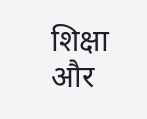शिक्षा और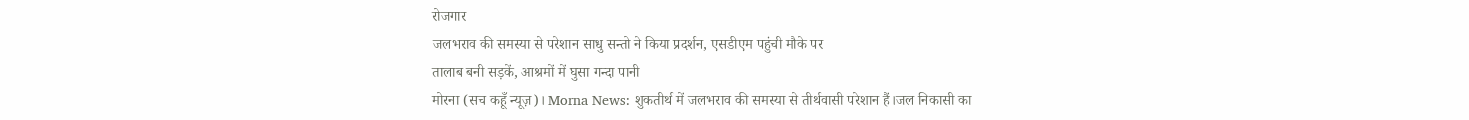रोजगार
जलभराव की समस्या से परेशान साधु सन्तो ने किया प्रदर्शन, एसडीएम पहुंची मौके पर
तालाब बनी सड़कें, आश्रमों में घुसा गन्दा पानी
मोरना (सच कहूँ न्यूज़)। Morna News: शुकतीर्थ में जलभराव की समस्या से तीर्थवासी परेशान हैं।जल निकासी का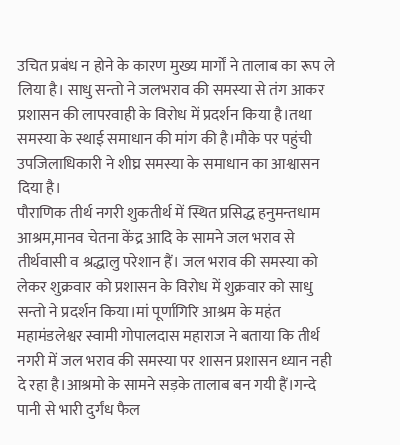उचित प्रबंध न होने के कारण मुख्य मार्गों ने तालाब का रूप ले लिया है। साधु सन्तो ने जलभराव की समस्या से तंग आकर प्रशासन की लापरवाही के विरोध में प्रदर्शन किया है।तथा समस्या के स्थाई समाधान की मांग की है।मौके पर पहुंची उपजिलाधिकारी ने शीघ्र समस्या के समाधान का आश्वासन दिया है।
पौराणिक तीर्थ नगरी शुकतीर्थ में स्थित प्रसिद्ध हनुमन्तधाम आश्रम,मानव चेतना केंद्र आदि के सामने जल भराव से तीर्थवासी व श्रद्धालु परेशान हैं। जल भराव की समस्या को लेकर शुक्रवार को प्रशासन के विरोध में शुक्रवार को साधु सन्तो ने प्रदर्शन किया।मां पूर्णागिरि आश्रम के महंत महामंडलेश्वर स्वामी गोपालदास महाराज ने बताया कि तीर्थ नगरी में जल भराव की समस्या पर शासन प्रशासन ध्यान नही दे रहा है।आश्रमो के सामने सड़के तालाब बन गयी हैं।गन्दे पानी से भारी दुर्गंध फैल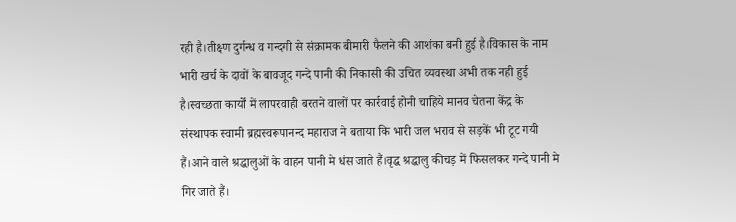रही है।तीक्ष्ण दुर्गन्ध व गन्दगी से संक्रामक बीमारी फैलने की आशंका बनी हुई है।विकास के नाम भारी खर्च के दावों के बावजूद गन्दे पानी की निकासी की उचित व्यवस्था अभी तक नही हुई है।स्वच्छता कार्यों में लापरवाही बरतने वालों पर कार्रवाई होनी चाहिये मानव चेतना केंद्र के संस्थापक स्वामी ब्रह्मस्वरूपानन्द महाराज ने बताया कि भारी जल भराव से सड़कें भी टूट गयी हैं।आने वाले श्रद्धालुओं के वाहन पानी मे धंस जाते हैं।वृद्ध श्रद्धालु कीचड़ में फिसलकर गन्दे पानी मे गिर जाते हैं।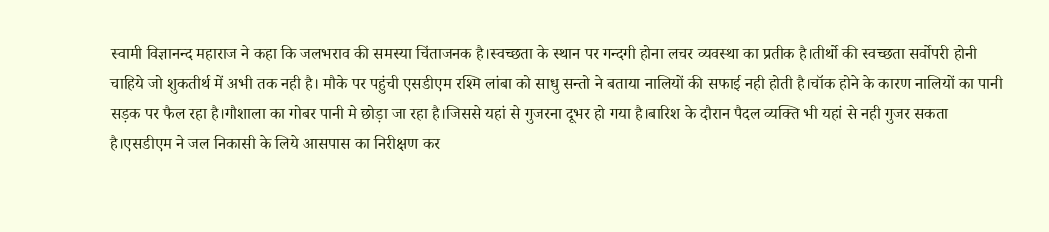स्वामी विज्ञानन्द महाराज ने कहा कि जलभराव की समस्या चिंताजनक है।स्वच्छता के स्थान पर गन्दगी होना लचर व्यवस्था का प्रतीक है।तीर्थो की स्वच्छता सर्वोपरी होनी चाहिये जो शुकतीर्थ में अभी तक नही है। मौके पर पहुंची एसडीएम रश्मि लांबा को साधु सन्तो ने बताया नालियों की सफाई नही होती है।चॉक होने के कारण नालियों का पानी सड़क पर फैल रहा है।गौशाला का गोबर पानी मे छोड़ा जा रहा है।जिससे यहां से गुजरना दूभर हो गया है।बारिश के दौरान पैदल व्यक्ति भी यहां से नही गुजर सकता है।एसडीएम ने जल निकासी के लिये आसपास का निरीक्षण कर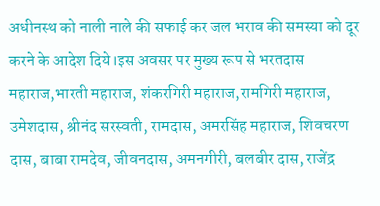अधीनस्थ को नाली नाले की सफाई कर जल भराव की समस्या को दूर करने के आदेश दिये।इस अवसर पर मुख्य रूप से भरतदास महाराज,भारती महाराज, शंकरगिरी महाराज,रामगिरी महाराज, उमेशदास, श्रीनंद सरस्वती, रामदास, अमरसिंह महाराज, शिवचरण दास, बाबा रामदेव, जीवनदास, अमनगीरी, बलबीर दास, राजेंद्र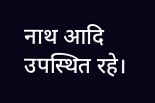नाथ आदि उपस्थित रहे।